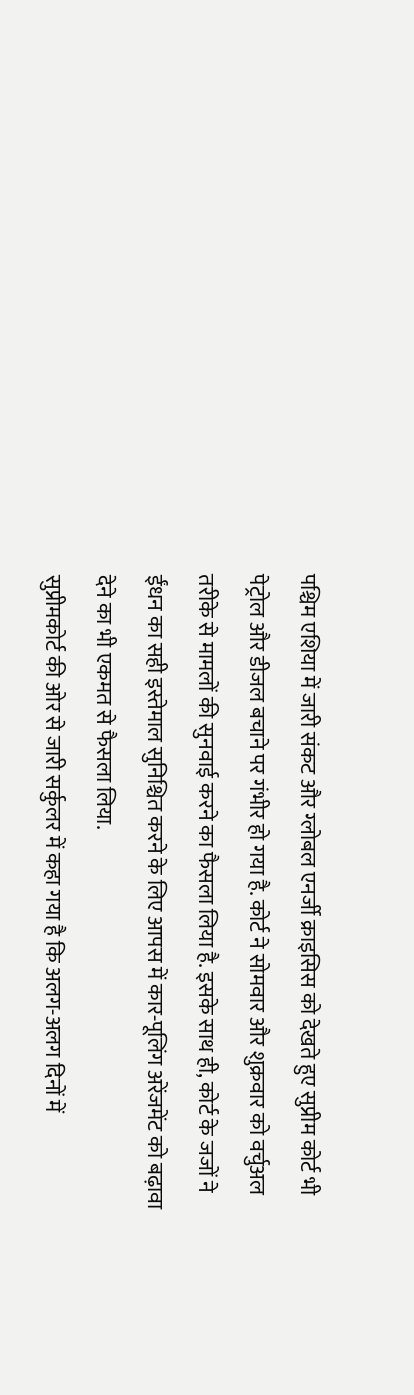पश्चिम एशिया में जारी संकट और ग्लोबल एनर्जी क्राइसिस को देखते हुए सुप्रीम कोर्ट भी पेट्रोल और डीजल बचाने पर गंभीर हो गया है. कोर्ट ने सोमवार और शुक्रवार को वर्चुअल तरीके से मामलों की सुनवाई करने का फैसला लिया है. इसके साथ ही, कोर्ट के जजों ने ईंधन का सही इस्तेमाल सुनिश्चित करने के लिए आपस में कार-पूलिंग अरेंजमेंट को बढ़ावा देने का भी एकमत से फैसला लिया.
सुप्रीमकोर्ट की ओर से जारी सर्कुलर में कहा गया है कि अलग-अलग दिनों में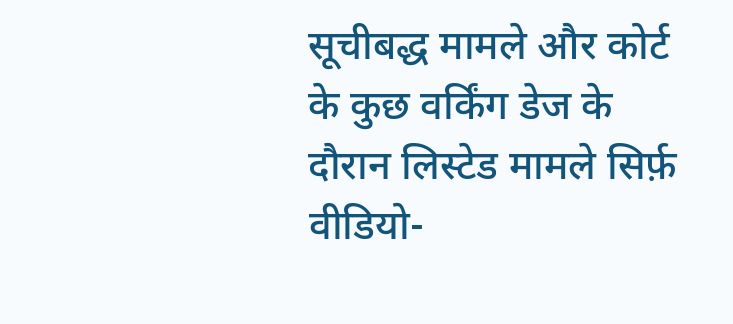सूचीबद्ध मामले और कोर्ट के कुछ वर्किंग डेज के दौरान लिस्टेड मामले सिर्फ़ वीडियो-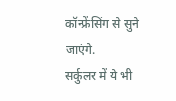कॉन्फ्रेंसिंग से सुने जाएंगे.
सर्कुलर में ये भी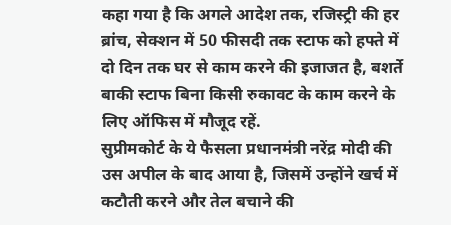कहा गया है कि अगले आदेश तक, रजिस्ट्री की हर ब्रांच, सेक्शन में 50 फीसदी तक स्टाफ को हफ्ते में दो दिन तक घर से काम करने की इजाजत है, बशर्ते बाकी स्टाफ बिना किसी रुकावट के काम करने के लिए ऑफिस में मौजूद रहें.
सुप्रीमकोर्ट के ये फैसला प्रधानमंत्री नरेंद्र मोदी की उस अपील के बाद आया है, जिसमें उन्होंने खर्च में कटौती करने और तेल बचाने की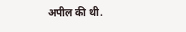अपील की थी.